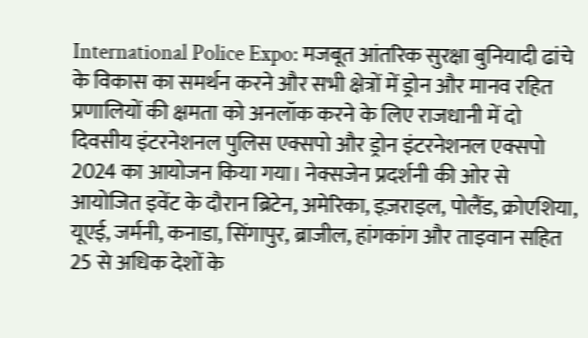International Police Expo: मजबूत आंतरिक सुरक्षा बुनियादी ढांचे के विकास का समर्थन करने और सभी क्षेत्रों में ड्रोन और मानव रहित प्रणालियों की क्षमता को अनलॉक करने के लिए राजधानी में दो दिवसीय इंटरनेशनल पुलिस एक्सपो और ड्रोन इंटरनेशनल एक्सपो 2024 का आयोजन किया गया। नेक्सजेन प्रदर्शनी की ओर से आयोजित इवेंट के दौरान ब्रिटेन, अमेरिका, इज़राइल, पोलैंड, क्रोएशिया, यूएई, जर्मनी, कनाडा, सिंगापुर, ब्राजील, हांगकांग और ताइवान सहित 25 से अधिक देशों के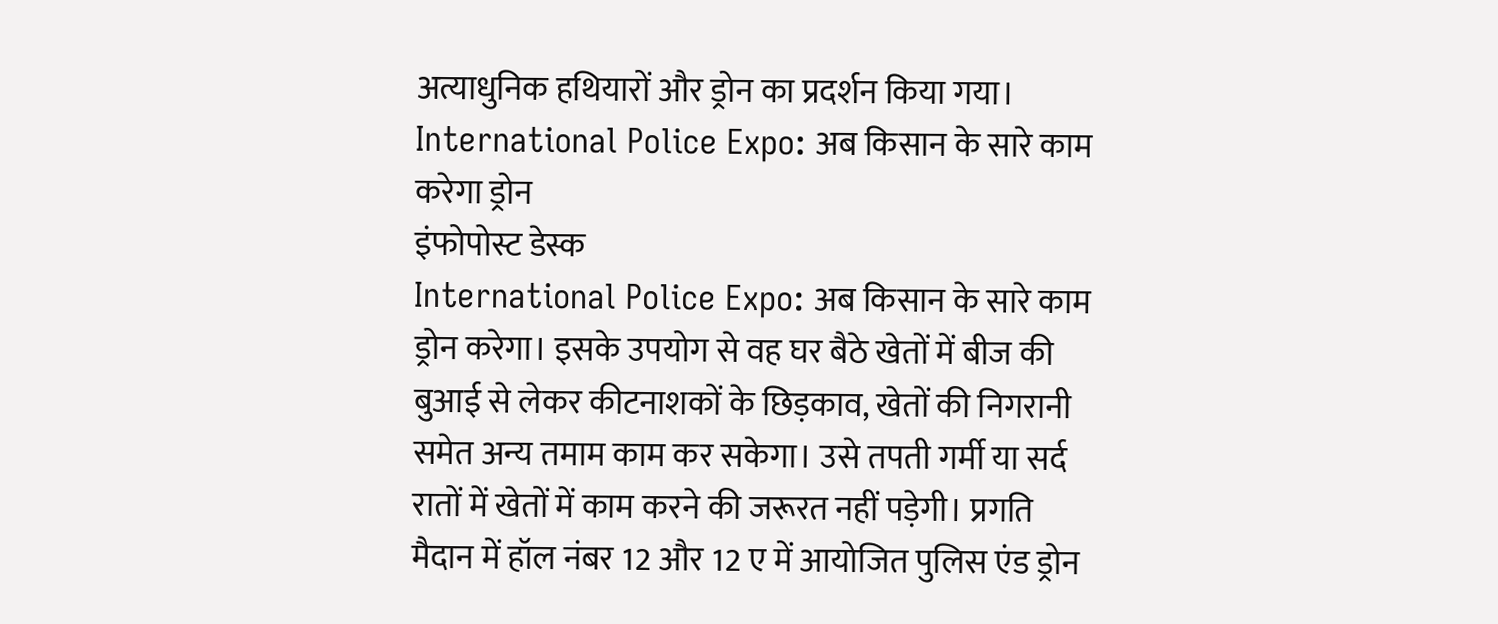अत्याधुनिक हथियारों और ड्रोन का प्रदर्शन किया गया।
International Police Expo: अब किसान के सारे काम करेगा ड्रोन
इंफोपोस्ट डेस्क
International Police Expo: अब किसान के सारे काम ड्रोन करेगा। इसके उपयोग से वह घर बैठे खेतों में बीज की बुआई से लेकर कीटनाशकों के छिड़काव, खेतों की निगरानी समेत अन्य तमाम काम कर सकेगा। उसे तपती गर्मी या सर्द रातों में खेतों में काम करने की जरूरत नहीं पड़ेगी। प्रगति मैदान में हॉल नंबर 12 और 12 ए में आयोजित पुलिस एंड ड्रोन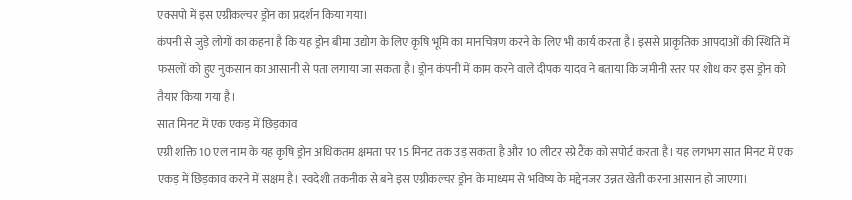एक्सपो में इस एग्रीकल्चर ड्रोन का प्रदर्शन किया गया।
कंपनी से जुड़े लोगों का कहना है कि यह ड्रोन बीमा उद्योग के लिए कृषि भूमि का मानचित्रण करने के लिए भी कार्य करता है। इससे प्राकृतिक आपदाओं की स्थिति में फसलों को हुए नुकसान का आसानी से पता लगाया जा सकता है। ड्रोन कंपनी में काम करने वाले दीपक यादव ने बताया कि जमीनी स्तर पर शोध कर इस ड्रोन को तैयार किया गया है।
सात मिनट में एक एकड़ में छिड़काव
एग्री शक्ति 10 एल नाम के यह कृषि ड्रोन अधिकतम क्षमता पर 15 मिनट तक उड़ सकता है और 10 लीटर स्प्रे टैंक को सपोर्ट करता है। यह लगभग सात मिनट में एक एकड़ में छिड़काव करने में सक्षम है। स्वदेशी तकनीक से बने इस एग्रीकल्चर ड्रोन के माध्यम से भविष्य के मद्देनजर उन्नत खेती करना आसान हो जाएगा।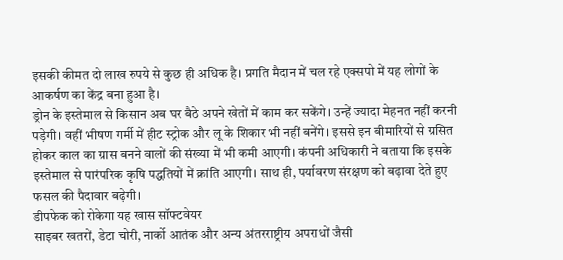इसकी कीमत दो लाख रुपये से कुछ ही अधिक है। प्रगति मैदान में चल रहे एक्सपो में यह लोगों के आकर्षण का केंद्र बना हुआ है।
ड्रोन के इस्तेमाल से किसान अब घर बैठे अपने खेतों में काम कर सकेंगे। उन्हें ज्यादा मेहनत नहीं करनी पड़ेगी। वहीं भीषण गर्मी में हीट स्ट्रोक और लू के शिकार भी नहीं बनेंगे। इससे इन बीमारियों से ग्रसित होकर काल का ग्रास बनने वालों की संख्या में भी कमी आएगी। कंपनी अधिकारी ने बताया कि इसके इस्तेमाल से पारंपरिक कृषि पद्धतियों में क्रांति आएगी। साथ ही, पर्यावरण संरक्षण को बढ़ावा देते हुए फसल की पैदावार बढ़ेगी।
डीपफेक को रोकेगा यह खास सॉफ्टवेयर
साइबर खतरों, डेटा चोरी, नार्को आतंक और अन्य अंतरराष्ट्रीय अपराधों जैसी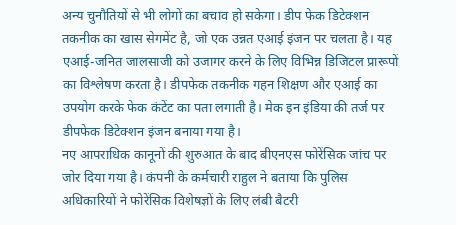अन्य चुनौतियों से भी लोगों का बचाव हो सकेगा। डीप फेक डिटेक्शन तकनीक का खास सेगमेंट है, जो एक उन्नत एआई इंजन पर चलता है। यह एआई-जनित जालसाजी को उजागर करने के लिए विभिन्न डिजिटल प्रारूपों का विश्लेषण करता है। डीपफेक तकनीक गहन शिक्षण और एआई का उपयोग करके फेक कंटेंट का पता लगाती है। मेक इन इंडिया की तर्ज पर डीपफेक डिटेक्शन इंजन बनाया गया है।
नए आपराधिक कानूनों की शुरुआत के बाद बीएनएस फोरेंसिक जांच पर जोर दिया गया है। कंपनी के कर्मचारी राहुल ने बताया कि पुलिस अधिकारियों ने फोरेंसिक विशेषज्ञों के लिए लंबी बैटरी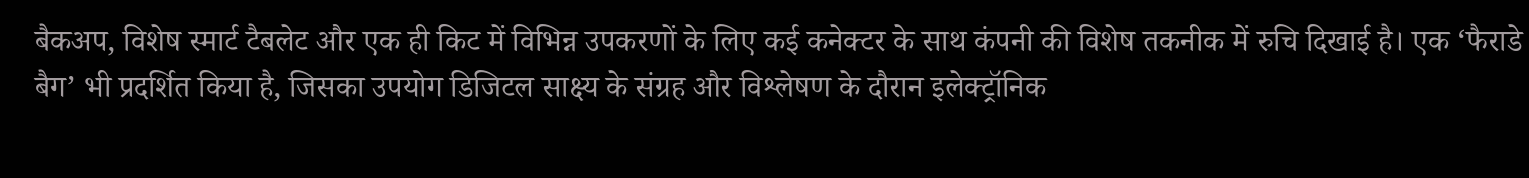बैकअप, विशेष स्मार्ट टैबलेट और एक ही किट में विभिन्न उपकरणों के लिए कई कनेक्टर के साथ कंपनी की विशेष तकनीक में रुचि दिखाई है। एक ‘फैराडे बैग’ भी प्रदर्शित किया है, जिसका उपयोग डिजिटल साक्ष्य के संग्रह और विश्लेषण के दौरान इलेक्ट्रॉनिक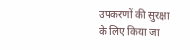उपकरणों की सुरक्षा के लिए किया जा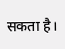सकता है।